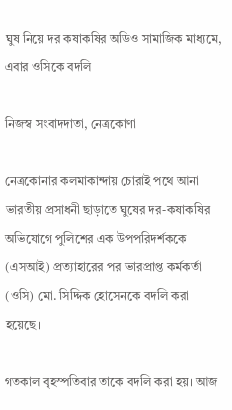ঘুষ নিয়ে দর কষাকষির অডিও সামাজিক মাধ্যমে, এবার ওসিকে বদলি

নিজস্ব সংবাদদাতা, নেত্রকোণা

নেত্রকোনার কলমাকান্দায় চোরাই পথে আনা ভারতীয় প্রসাধনী ছাড়াতে ঘুষের দর-কষাকষির অভিযোগে পুলিশের এক উপপরিদর্শককে (এসআই) প্রত্যাহারের পর ভারপ্রাপ্ত কর্মকর্তা (ওসি) মো. সিদ্দিক হোসেনকে বদলি করা হয়েছে।

গতকাল বৃহস্পতিবার তাকে বদলি করা হয়। আজ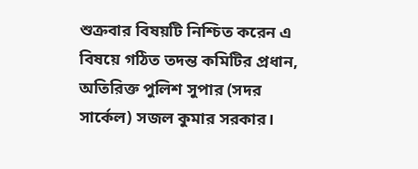শুক্রবার বিষয়টি নিশ্চিত করেন এ বিষয়ে গঠিত তদন্ত কমিটির প্রধান, অতিরিক্ত পুলিশ সুপার (সদর সার্কেল) সজল কুমার সরকার।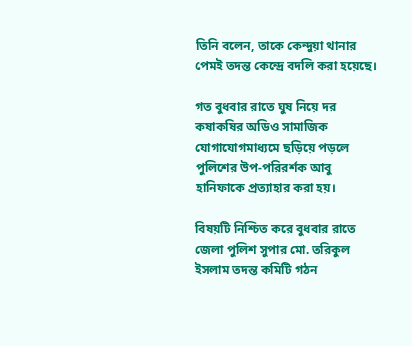তিনি বলেন, তাকে কেন্দুয়া থানার পেমই তদন্ত কেন্দ্রে বদলি করা হয়েছে।

গত বুধবার রাতে ঘুষ নিয়ে দর কষাকষির অডিও সামাজিক যোগাযোগমাধ্যমে ছড়িয়ে পড়লে পুলিশের উপ-পরিরর্শক আবু হানিফাকে প্রত্যাহার করা হয়।

বিষয়টি নিশ্চিত করে বুধবার রাতে জেলা পুলিশ সুপার মো. তরিকুল ইসলাম তদন্ত কমিটি গঠন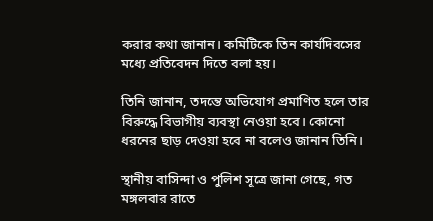করার কথা জানান। কমিটিকে তিন কার্যদিবসের মধ্যে প্রতিবেদন দিতে বলা হয়।

তিনি জানান, তদন্তে অভিযোগ প্রমাণিত হলে তার বিরুদ্ধে বিভাগীয় ব্যবস্থা নেওয়া হবে। কোনো ধরনের ছাড় দেওয়া হবে না বলেও জানান তিনি।

স্থানীয় বাসিন্দা ও পুলিশ সূত্রে জানা গেছে, গত মঙ্গলবার রাতে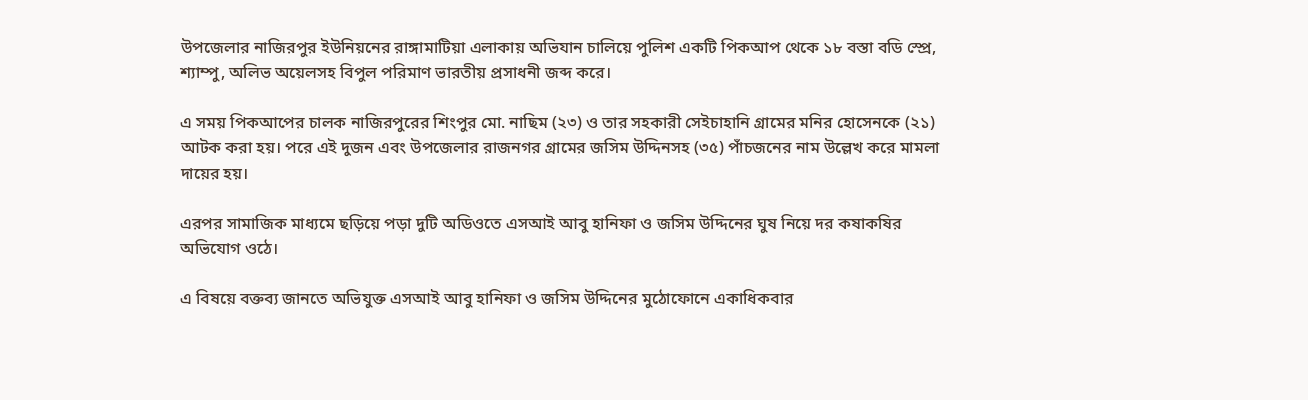উপজেলার নাজিরপুর ইউনিয়নের রাঙ্গামাটিয়া এলাকায় অভিযান চালিয়ে পুলিশ একটি পিকআপ থেকে ১৮ বস্তা বডি স্প্রে, শ্যাম্পু, অলিভ অয়েলসহ বিপুল পরিমাণ ভারতীয় প্রসাধনী জব্দ করে।

এ সময় পিকআপের চালক নাজিরপুরের শিংপুর মো. নাছিম (২৩) ও তার সহকারী সেইচাহানি গ্রামের মনির হোসেনকে (২১) আটক করা হয়। পরে এই দুজন এবং উপজেলার রাজনগর গ্রামের জসিম উদ্দিনসহ (৩৫) পাঁচজনের নাম উল্লেখ করে মামলা দায়ের হয়।

এরপর সামাজিক মাধ্যমে ছড়িয়ে পড়া দুটি অডিওতে এসআই আবু হানিফা ও জসিম উদ্দিনের ঘুষ নিয়ে দর কষাকষির অভিযোগ ওঠে।

এ বিষয়ে বক্তব্য জানতে অভিযুক্ত এসআই আবু হানিফা ও জসিম উদ্দিনের মুঠোফোনে একাধিকবার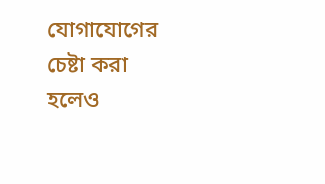যোগাযোগের চেষ্টা করা হলেও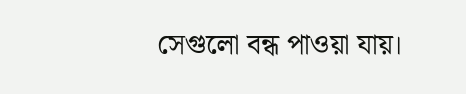সেগুলো বন্ধ পাওয়া যায়।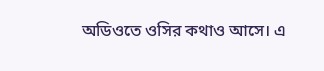অডিওতে ওসির কথাও আসে। এ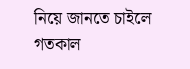নিয়ে জানতে চাইলে গতকাল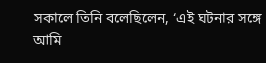সকালে তিনি বলেছিলেন, ‘এই ঘটনার সঙ্গে আমি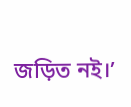জড়িত নই।’